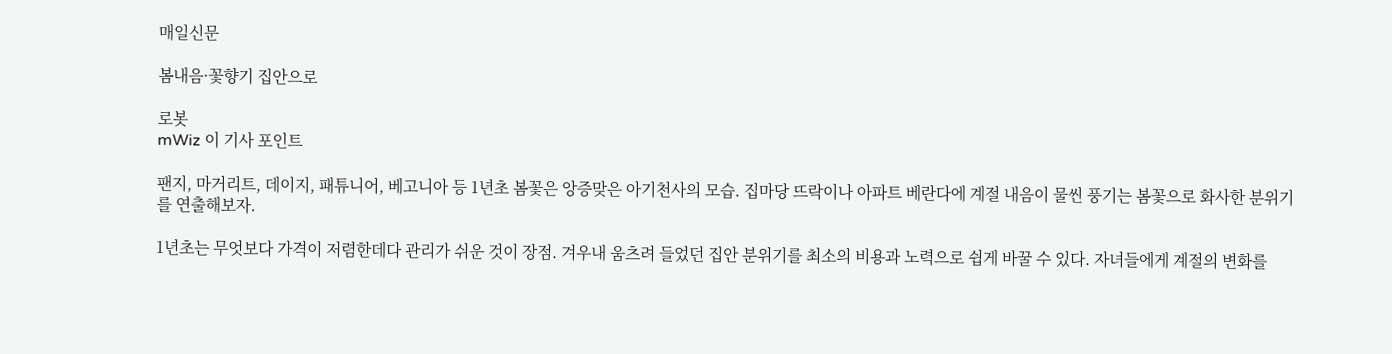매일신문

봄내음·꽃향기 집안으로

로봇
mWiz 이 기사 포인트

팬지, 마거리트, 데이지, 패튜니어, 베고니아 등 1년초 봄꽃은 앙증맞은 아기천사의 모습. 집마당 뜨락이나 아파트 베란다에 계절 내음이 물씬 풍기는 봄꽃으로 화사한 분위기를 연출해보자.

1년초는 무엇보다 가격이 저렴한데다 관리가 쉬운 것이 장점. 겨우내 움츠려 들었던 집안 분위기를 최소의 비용과 노력으로 쉽게 바꿀 수 있다. 자녀들에게 계절의 변화를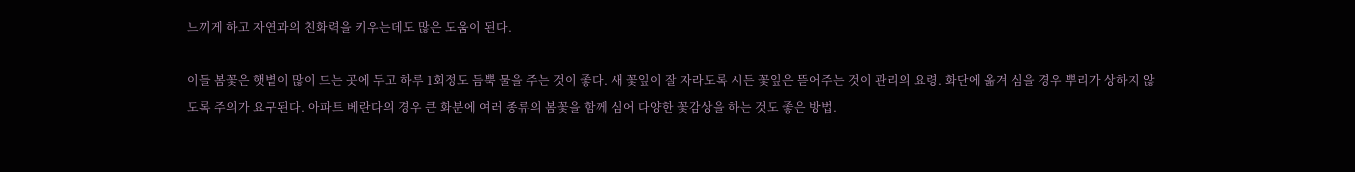느끼게 하고 자연과의 친화력을 키우는데도 많은 도움이 된다.

이들 봄꽃은 햇볕이 많이 드는 곳에 두고 하루 1회정도 듬뿍 물을 주는 것이 좋다. 새 꽃잎이 잘 자라도록 시든 꽃잎은 뜯어주는 것이 관리의 요령. 화단에 옮겨 심을 경우 뿌리가 상하지 않도록 주의가 요구된다. 아파트 베란다의 경우 큰 화분에 여러 종류의 봄꽃을 함께 심어 다양한 꽃감상을 하는 것도 좋은 방법.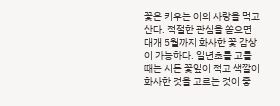꽃은 키우는 이의 사랑을 먹고 산다. 적절한 관심을 쏟으면 대개 5월까지 화사한 꽃 감상이 가능하다. 일년초를 고를 때는 시든 꽃잎이 적고 색깔이 화사한 것을 고르는 것이 좋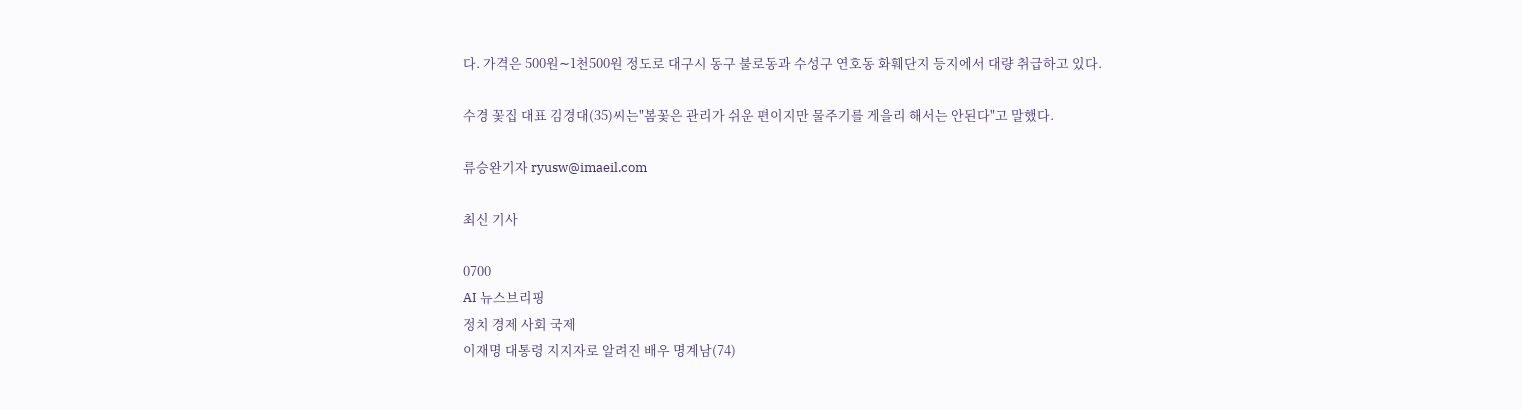다. 가격은 500원∼1천500원 정도로 대구시 동구 불로동과 수성구 연호동 화훼단지 등지에서 대량 취급하고 있다.

수경 꽃집 대표 김경대(35)씨는"봄꽃은 관리가 쉬운 편이지만 물주기를 게을리 해서는 안된다"고 말했다.

류승완기자 ryusw@imaeil.com

최신 기사

0700
AI 뉴스브리핑
정치 경제 사회 국제
이재명 대통령 지지자로 알려진 배우 명계남(74)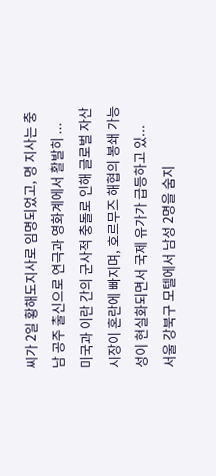씨가 2일 황해도지사로 임명되었고, 명 지사는 충남 공주 출신으로 연극과 영화계에서 활발히 ...
미국과 이란 간의 군사적 충돌로 인해 글로벌 자산 시장이 혼란에 빠지며, 호르무즈 해협의 봉쇄 가능성이 현실화되면서 국제 유가가 급등하고 있...
서울 강북구 모텔에서 남성 2명을 숨지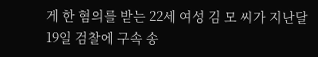게 한 혐의를 받는 22세 여성 김 모 씨가 지난달 19일 검찰에 구속 송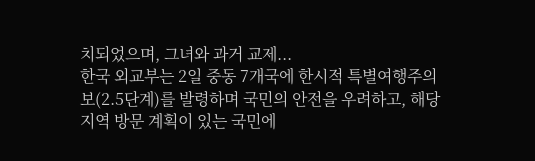치되었으며, 그녀와 과거 교제...
한국 외교부는 2일 중동 7개국에 한시적 특별여행주의보(2.5단계)를 발령하며 국민의 안전을 우려하고, 해당 지역 방문 계획이 있는 국민에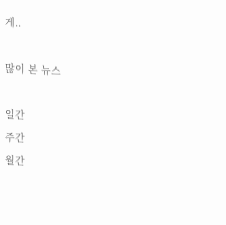게..

많이 본 뉴스

일간
주간
월간